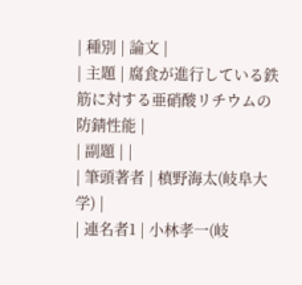| 種別 | 論文 |
| 主題 | 腐食が進行している鉄筋に対する亜硝酸リチウムの防錆性能 |
| 副題 | |
| 筆頭著者 | 槙野海太(岐阜大学) |
| 連名者1 | 小林孝一(岐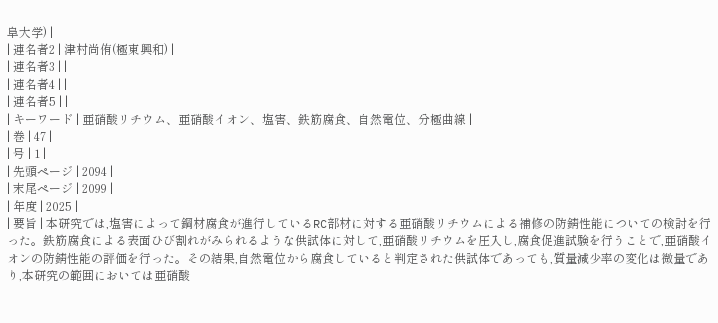阜大学) |
| 連名者2 | 津村尚侑(極東興和) |
| 連名者3 | |
| 連名者4 | |
| 連名者5 | |
| キーワード | 亜硝酸リチウム、亜硝酸イオン、塩害、鉄筋腐食、自然電位、分極曲線 |
| 巻 | 47 |
| 号 | 1 |
| 先頭ページ | 2094 |
| 末尾ページ | 2099 |
| 年度 | 2025 |
| 要旨 | 本研究では,塩害によって鋼材腐食が進行しているRC部材に対する亜硝酸リチウムによる補修の防錆性能についての検討を行った。鉄筋腐食による表面ひび割れがみられるような供試体に対して,亜硝酸リチウムを圧入し,腐食促進試験を行うことで,亜硝酸イオンの防錆性能の評価を行った。その結果,自然電位から腐食していると判定された供試体であっても,質量減少率の変化は微量であり,本研究の範囲においては亜硝酸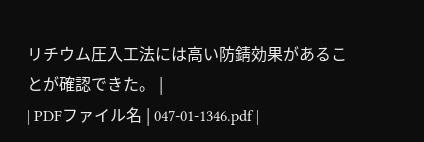リチウム圧入工法には高い防錆効果があることが確認できた。 |
| PDFファイル名 | 047-01-1346.pdf |